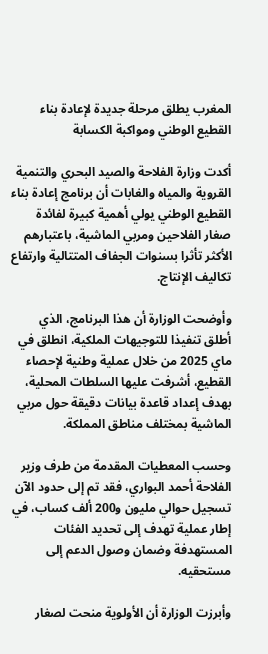المغرب يطلق مرحلة جديدة لإعادة بناء القطيع الوطني ومواكبة الكسابة

أكدت وزارة الفلاحة والصيد البحري والتنمية القروية والمياه والغابات أن برنامج إعادة بناء القطيع الوطني يولي أهمية كبيرة لفائدة صغار الفلاحين ومربي الماشية، باعتبارهم الأكثر تأثرا بسنوات الجفاف المتتالية وارتفاع تكاليف الإنتاج.

وأوضحت الوزارة أن هذا البرنامج، الذي أطلق تنفيذا للتوجيهات الملكية، انطلق في ماي 2025 من خلال عملية وطنية لإحصاء القطيع، أشرفت عليها السلطات المحلية، بهدف إعداد قاعدة بيانات دقيقة حول مربي الماشية بمختلف مناطق المملكة.

وحسب المعطيات المقدمة من طرف وزير الفلاحة أحمد البواري، فقد تم إلى حدود الآن تسجيل حوالي مليون و200 ألف كساب، في إطار عملية تهدف إلى تحديد الفئات المستهدفة وضمان وصول الدعم إلى مستحقيه.

وأبرزت الوزارة أن الأولوية منحت لصغار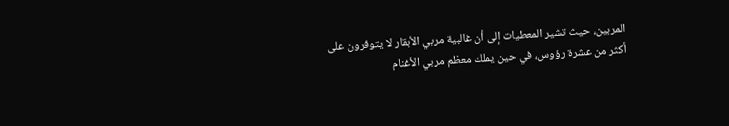المربين، حيث تشير المعطيات إلى أن غالبية مربي الأبقار لا يتوفرون على أكثر من عشرة رؤوس، في حين يملك معظم مربي الأغنام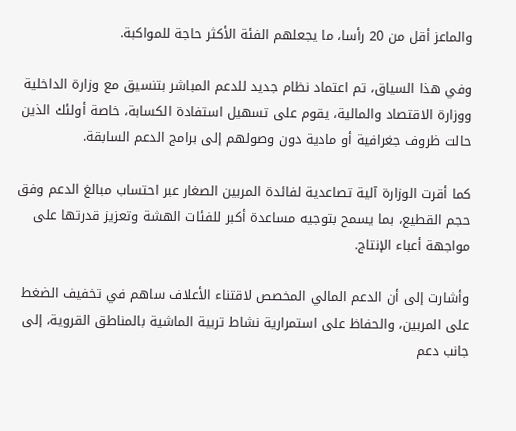والماعز أقل من 20 رأسا، ما يجعلهم الفئة الأكثر حاجة للمواكبة.

وفي هذا السياق، تم اعتماد نظام جديد للدعم المباشر بتنسيق مع وزارة الداخلية ووزارة الاقتصاد والمالية، يقوم على تسهيل استفادة الكسابة، خاصة أولئك الذين حالت ظروف جغرافية أو مادية دون وصولهم إلى برامج الدعم السابقة.

كما أقرت الوزارة آلية تصاعدية لفائدة المربين الصغار عبر احتساب مبالغ الدعم وفق حجم القطيع، بما يسمح بتوجيه مساعدة أكبر للفئات الهشة وتعزيز قدرتها على مواجهة أعباء الإنتاج.

وأشارت إلى أن الدعم المالي المخصص لاقتناء الأعلاف ساهم في تخفيف الضغط على المربين، والحفاظ على استمرارية نشاط تربية الماشية بالمناطق القروية، إلى جانب دعم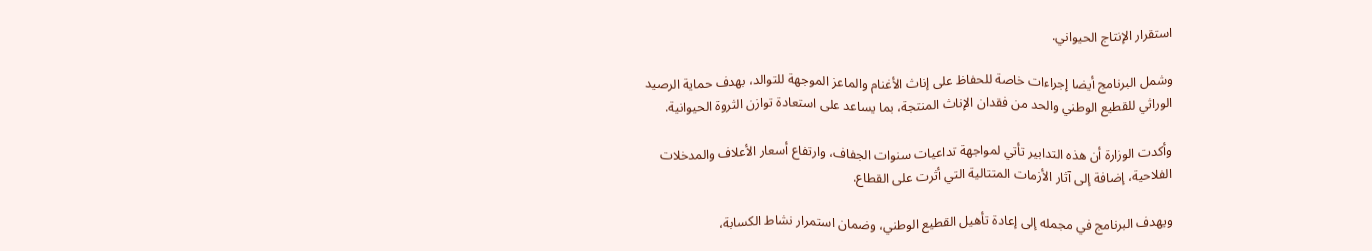استقرار الإنتاج الحيواني.

وشمل البرنامج أيضا إجراءات خاصة للحفاظ على إناث الأغنام والماعز الموجهة للتوالد، بهدف حماية الرصيد الوراثي للقطيع الوطني والحد من فقدان الإناث المنتجة، بما يساعد على استعادة توازن الثروة الحيوانية.

وأكدت الوزارة أن هذه التدابير تأتي لمواجهة تداعيات سنوات الجفاف، وارتفاع أسعار الأعلاف والمدخلات الفلاحية، إضافة إلى آثار الأزمات المتتالية التي أثرت على القطاع.

ويهدف البرنامج في مجمله إلى إعادة تأهيل القطيع الوطني، وضمان استمرار نشاط الكسابة،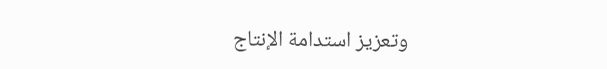وتعزيز استدامة الإنتاج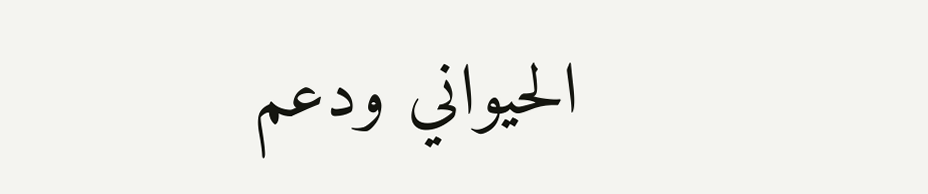الحيواني ودعم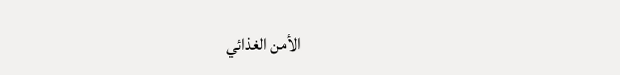الأمن الغذائي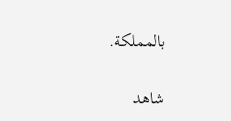بالمملكة.

شاهد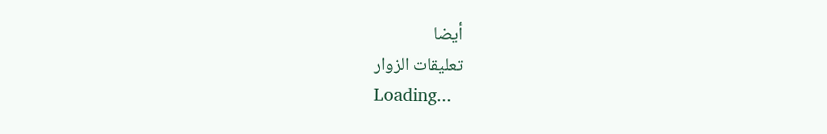أيضا
تعليقات الزوار
Loading...